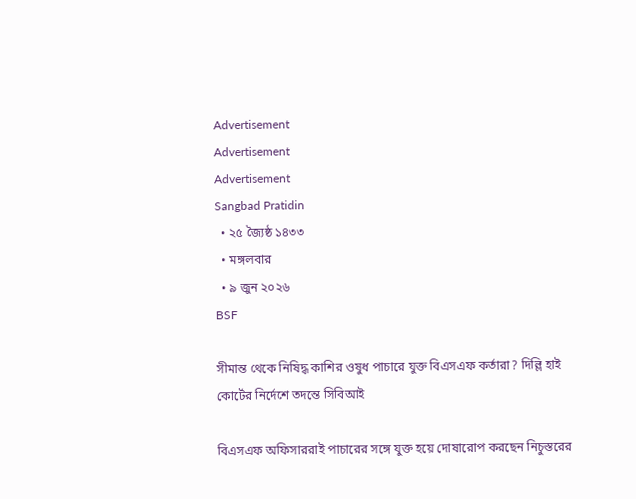Advertisement
Advertisement
Advertisement
Sangbad Pratidin
  • ২৫ জ্যৈষ্ঠ ১৪৩৩
  • মঙ্গলবার
  • ৯ জুন ২০২৬
BSF

সীমান্ত থেকে নিষিদ্ধ কাশির ওষুধ পাচারে যুক্ত বিএসএফ কর্তারা? দিল্লি হাই কোর্টের নির্দেশে তদন্তে সিবিআই

বিএসএফ অফিসাররাই পাচারের সঙ্গে যুক্ত হয়ে দোষারোপ করছেন নিচুস্তরের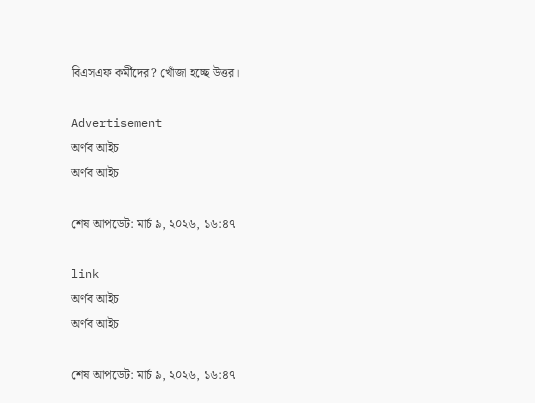বিএসএফ কর্মীদের? খোঁজা হচ্ছে উত্তর।

Advertisement
অর্ণব আইচ
অর্ণব আইচ

শেষ আপডেট: মার্চ ৯, ২০২৬, ১৬:৪৭

link
অর্ণব আইচ
অর্ণব আইচ

শেষ আপডেট: মার্চ ৯, ২০২৬, ১৬:৪৭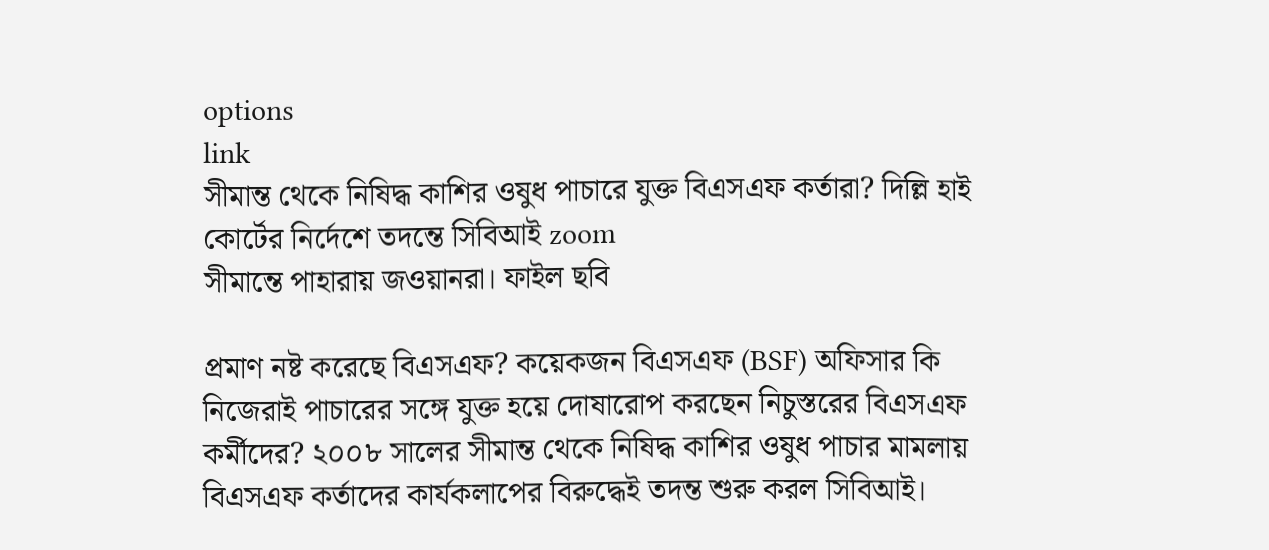options
link
সীমান্ত থেকে নিষিদ্ধ কাশির ওষুধ পাচারে যুক্ত বিএসএফ কর্তারা? দিল্লি হাই কোর্টের নির্দেশে তদন্তে সিবিআই zoom
সীমান্তে পাহারায় জওয়ানরা। ফাইল ছবি

প্রমাণ নষ্ট করেছে বিএসএফ? কয়েকজন বিএসএফ (BSF) অফিসার কি নিজেরাই পাচারের সঙ্গে যুক্ত হয়ে দোষারোপ করছেন নিচুস্তরের বিএসএফ কর্মীদের? ২০০৮ সালের সীমান্ত থেকে নিষিদ্ধ কাশির ওষুধ পাচার মামলায় বিএসএফ কর্তাদের কার্যকলাপের বিরুদ্ধেই তদন্ত শুরু করল সিবিআই।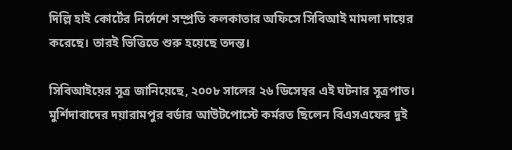দিল্লি হাই কোর্টের নির্দেশে সম্প্রতি কলকাতার অফিসে সিবিআই মামলা দায়ের করেছে। তারই ভিত্তিতে শুরু হয়েছে তদন্ত।

সিবিআইয়ের সূত্র জানিয়েছে, ২০০৮ সালের ২৬ ডিসেম্বর এই ঘটনার সূত্রপাত। মুর্শিদাবাদের দয়ারামপুর বর্ডার আউটপোস্টে কর্মরত ছিলেন বিএসএফের দুই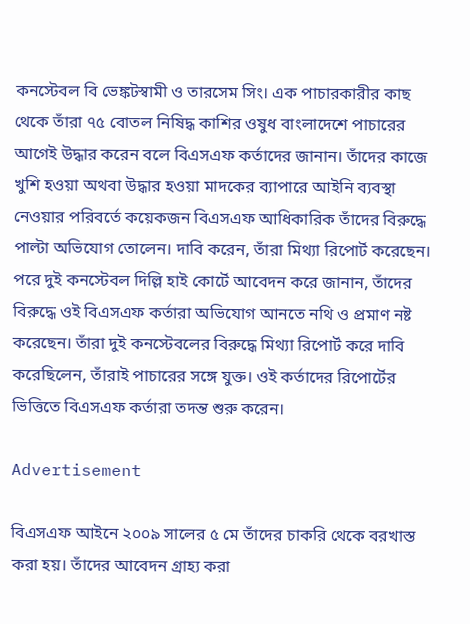কনস্টেবল বি ভেঙ্কটস্বামী ও তারসেম সিং। এক পাচারকারীর কাছ থেকে তাঁরা ৭৫ বোতল নিষিদ্ধ কাশির ওষুধ বাংলাদেশে পাচারের আগেই উদ্ধার করেন বলে বিএসএফ কর্তাদের জানান। তাঁদের কাজে খুশি হওয়া অথবা উদ্ধার হওয়া মাদকের ব‌্যাপারে আইনি ব‌্যবস্থা নেওয়ার পরিবর্তে কয়েকজন বিএসএফ আধিকারিক তাঁদের বিরুদ্ধে পাল্টা অভিযোগ তোলেন। দাবি করেন, তাঁরা মিথ‌্যা রিপোর্ট করেছেন। পরে দুই কনস্টেবল দিল্লি হাই কোর্টে আবেদন করে জানান, তাঁদের বিরুদ্ধে ওই বিএসএফ কর্তারা অভিযোগ আনতে নথি ও প্রমাণ নষ্ট করেছেন। তাঁরা দুই কনস্টেবলের বিরুদ্ধে মিথ‌্যা রিপোর্ট করে দাবি করেছিলেন, তাঁরাই পাচারের সঙ্গে যুক্ত। ওই কর্তাদের রিপোর্টের ভিত্তিতে বিএসএফ কর্তারা তদন্ত শুরু করেন।

Advertisement

বিএসএফ আইনে ২০০৯ সালের ৫ মে তাঁদের চাকরি থেকে বরখাস্ত করা হয়। তাঁদের আবেদন গ্রাহ‌্য করা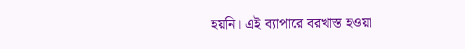হয়নি। এই ব‌্যাপারে বরখাস্ত হওয়া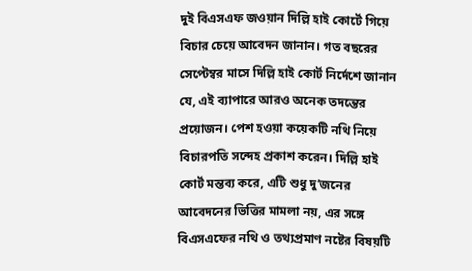দুই বিএসএফ জওয়ান দিল্লি হাই কোর্টে গিয়ে বিচার চেয়ে আবেদন জানান। গত বছরের সেপ্টেম্বর মাসে দিল্লি হাই কোর্ট নির্দেশে জানান যে, এই ব‌্যাপারে আরও অনেক তদন্তের প্রয়োজন। পেশ হওয়া কয়েকটি নথি নিয়ে বিচারপতি সন্দেহ প্রকাশ করেন। দিল্লি হাই কোর্ট মন্তব‌্য করে, এটি শুধু দু’জনের আবেদনের ভিত্তির মামলা নয়, এর সঙ্গে বিএসএফের নথি ও তথ‌্যপ্রমাণ নষ্টের বিষয়টি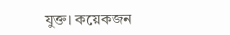যুক্ত। কয়েকজন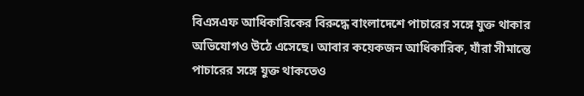বিএসএফ আধিকারিকের বিরুদ্ধে বাংলাদেশে পাচারের সঙ্গে যুক্ত থাকার অভিযোগও উঠে এসেছে। আবার কয়েকজন আধিকারিক, যাঁরা সীমান্তে পাচারের সঙ্গে যুক্ত থাকতেও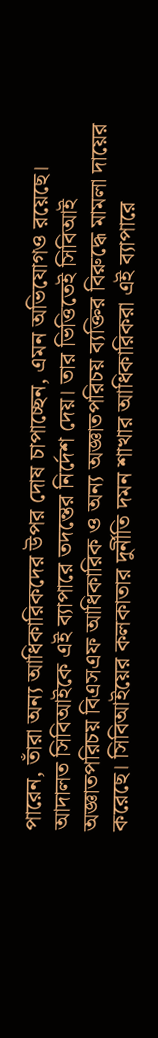পারেন, তাঁরা অন‌্য আধিকারিকদের উপর দোষ চাপাচ্ছেন, এমন অভিযোগও রয়েছে। আদালত সিবিআইকে এই ব‌্যাপারে তদন্তের নির্দেশ দেয়। তার ভিত্তিতেই সিবিআই অজ্ঞাতপরিচয় বিএসএফ আধিকারিক ও অন‌্য অজ্ঞাতপরিচয় ব‌্যক্তির বিরুদ্ধে মামলা দায়ের করেছে। সিবিআইয়ের কলকাতার দুর্নীতি দমন শাখার আধিকারিকরা এই ব‌্যাপারে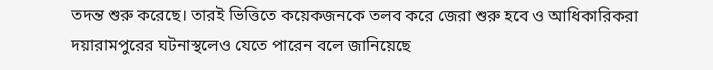তদন্ত শুরু করেছে। তারই ভিত্তিতে কয়েকজনকে তলব করে জেরা শুরু হবে ও আধিকারিকরা দয়ারামপুরের ঘটনাস্থলেও যেতে পারেন বলে জানিয়েছে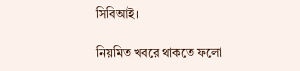সিবিআই।

নিয়মিত খবরে থাকতে ফলো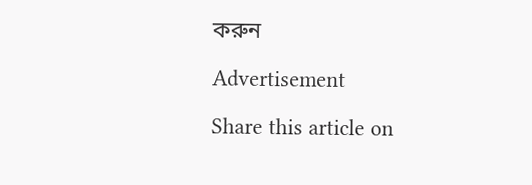করুন

Advertisement

Share this article on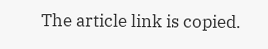The article link is copied.